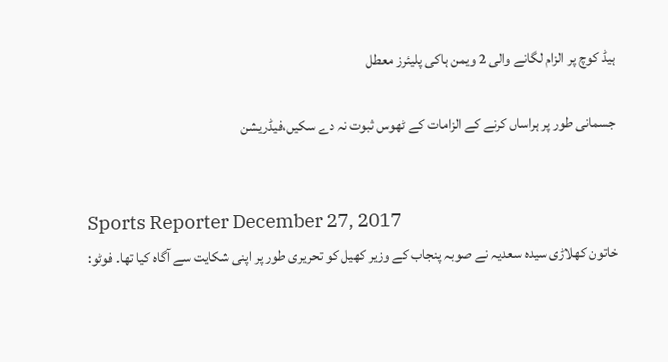ہیڈ کوچ پر الزام لگانے والی 2 ویمن ہاکی پلیئرز معطل

جسمانی طور پر ہراساں کرنے کے الزامات کے ٹھوس ثبوت نہ دے سکیں،فیڈریشن


Sports Reporter December 27, 2017
خاتون کھلاڑی سیدہ سعدیہ نے صوبہ پنجاب کے وزیر کھیل کو تحریری طور پر اپنی شکایت سے آگاہ کیا تھا۔ فوٹو: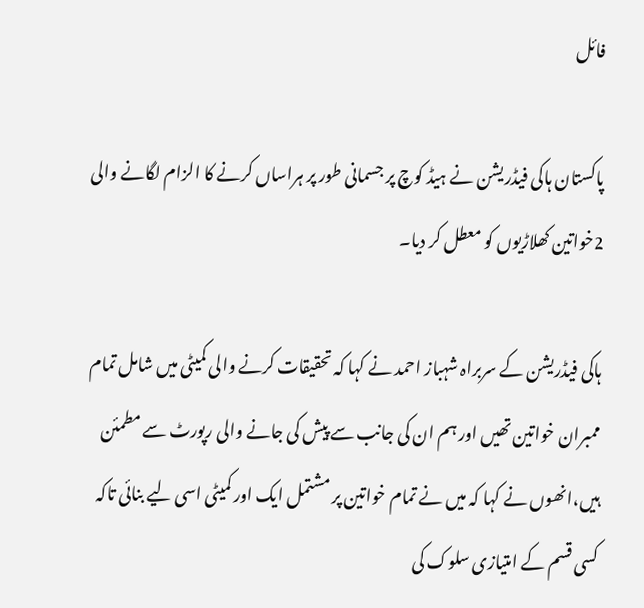فائل

پاکستان ہاکی فیڈریشن نے ہیڈ کوچ پر جسمانی طور پر ہراساں کرنے کا الزام لگانے والی 2خواتین کھلاڑیوں کو معطل کر دیا۔

ہاکی فیڈریشن کے سربراہ شہباز احمد نے کہا کہ تحقیقات کرنے والی کمیٹی میں شامل تمام ممبران خواتین تھیں اور ہم ان کی جانب سے پیش کی جانے والی رپورٹ سے مطمئن ہیں،انھوں نے کہا کہ میں نے تمام خواتین پر مشتمل ایک اور کمیٹی اسی لیے بنائی تاکہ کسی قسم کے امتیازی سلوک کی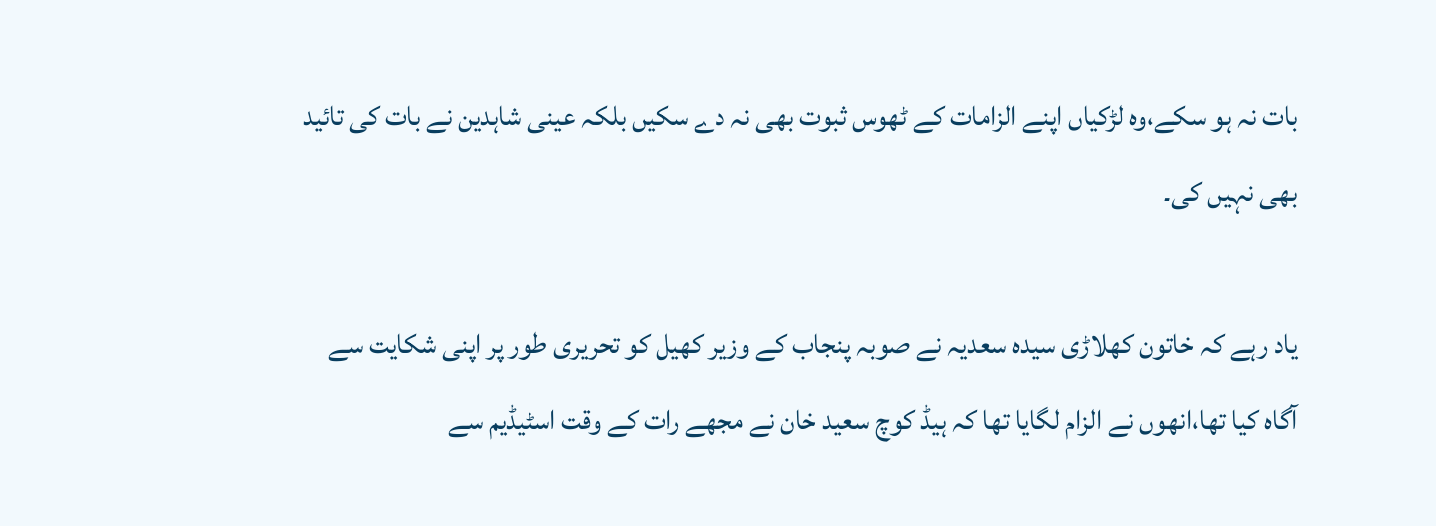بات نہ ہو سکے،وہ لڑکیاں اپنے الزامات کے ٹھوس ثبوت بھی نہ دے سکیں بلکہ عینی شاہدین نے بات کی تائید بھی نہیں کی۔

یاد رہے کہ خاتون کھلاڑی سیدہ سعدیہ نے صوبہ پنجاب کے وزیر کھیل کو تحریری طور پر اپنی شکایت سے آگاہ کیا تھا،انھوں نے الزام لگایا تھا کہ ہیڈ کوچ سعید خان نے مجھے رات کے وقت اسٹیڈیم سے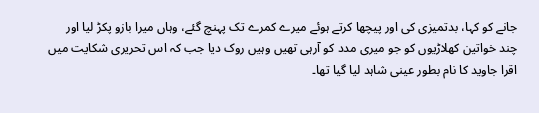جانے کو کہا، بدتمیزی کی اور پیچھا کرتے ہوئے میرے کمرے تک پہنچ گئے، وہاں میرا بازو پکڑ لیا اور چند خواتین کھلاڑیوں کو جو میری مدد کو آرہی تھیں وہیں روک دیا جب کہ اس تحریری شکایت میں اقرا جاوید کا نام بطور عینی شاہد لیا گیا تھا۔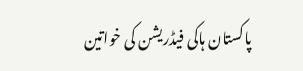پاکستان ہاکی فیڈریشن کی خواتین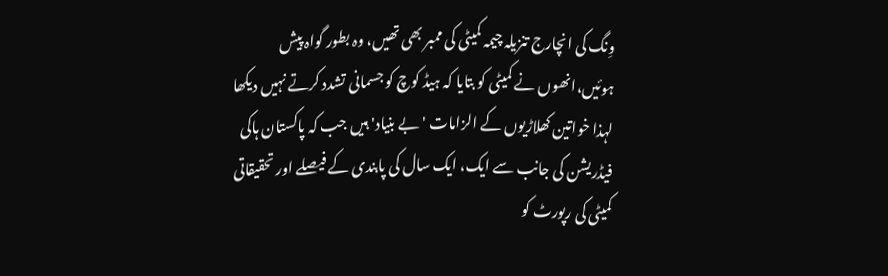وِنگ کی انچارج تنزیلہ چیمہ کمیٹی کی ممبر بھی تھیں، وہ بطور گواہ پیش ہوئیں،انھوں نے کمیٹی کو بتایا کہ ہیڈ کوچ کو جسمانی تشدد کرتے نہیں دیکھا لہذا خواتین کھلاڑیوں کے الزامات 'بے بنیاد' ہیں جب کہ پاکستان ہاکی فیڈریشن کی جانب سے ایک، ایک سال کی پابندی کے فیصلے اور تحقیقاتی کمیٹی کی رپورٹ کو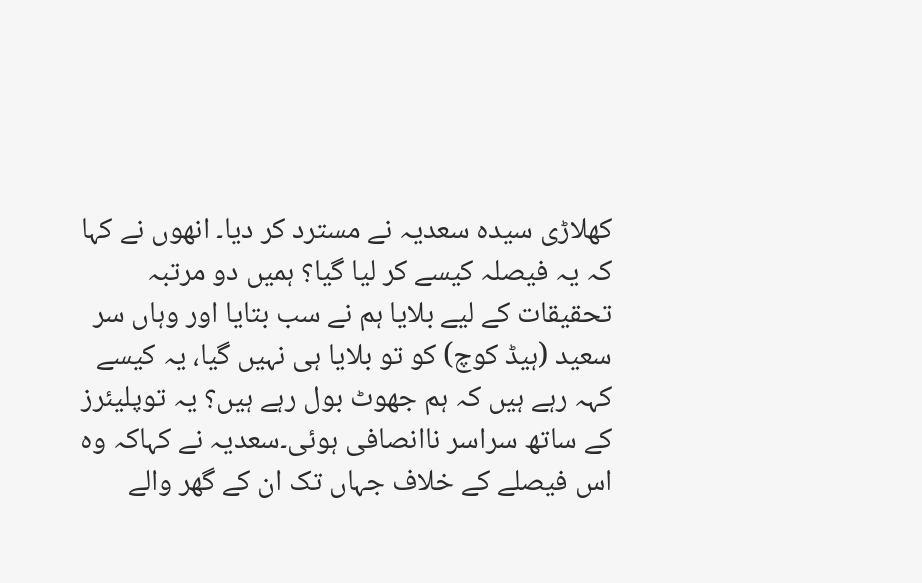کھلاڑی سیدہ سعدیہ نے مسترد کر دیا۔ انھوں نے کہا کہ یہ فیصلہ کیسے کر لیا گیا؟ ہمیں دو مرتبہ تحقیقات کے لیے بلایا ہم نے سب بتایا اور وہاں سر سعید (ہیڈ کوچ) کو تو بلایا ہی نہیں گیا، یہ کیسے کہہ رہے ہیں کہ ہم جھوٹ بول رہے ہیں؟ یہ توپلیئرز کے ساتھ سراسر ناانصافی ہوئی۔سعدیہ نے کہاکہ وہ اس فیصلے کے خلاف جہاں تک ان کے گھر والے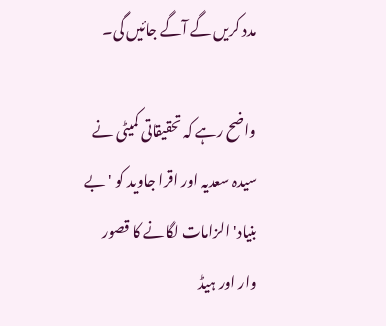مدد کریں گے آگے جائیں گی۔

واضح رہے کہ تحقیقاتی کمیٹی نے سیدہ سعدیہ اور اقرا جاوید کو 'بے بنیاد' الزامات لگانے کا قصور وار اور ہیڈ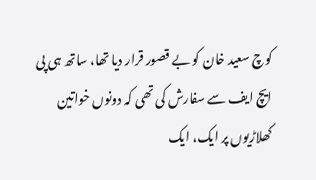کوچ سعید خان کو بے قصور قرار دیا تھا، ساتھ ہی پی ایچ ایف سے سفارش کی تھی کہ دونوں خواتین کھلاڑیوں پر ایک، ایک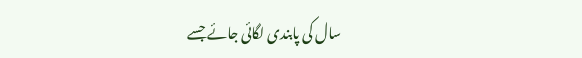سال کی پابندی لگائی جائے جسے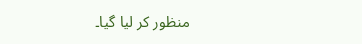منظور کر لیا گیا۔